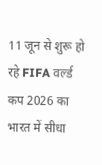11 जून से शुरू हो रहे FIFA वर्ल्ड कप 2026 का भारत में सीधा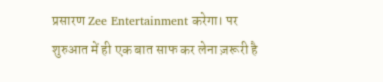प्रसारण Zee Entertainment करेगा। पर शुरुआत में ही एक बात साफ कर लेना ज़रूरी है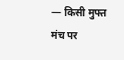— किसी मुफ्त मंच पर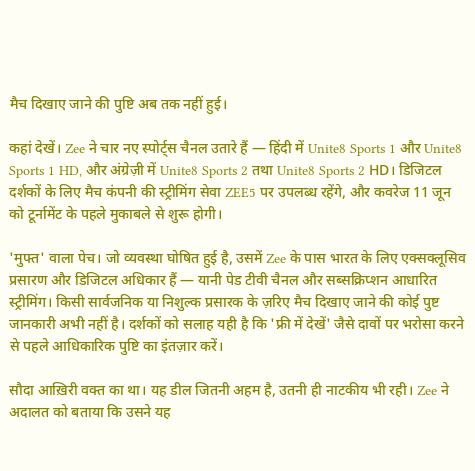मैच दिखाए जाने की पुष्टि अब तक नहीं हुई।

कहां देखें। Zee ने चार नए स्पोर्ट्स चैनल उतारे हैं — हिंदी में Unite8 Sports 1 और Unite8 Sports 1 HD, और अंग्रेज़ी में Unite8 Sports 2 तथा Unite8 Sports 2 HD। डिजिटल दर्शकों के लिए मैच कंपनी की स्ट्रीमिंग सेवा ZEE5 पर उपलब्ध रहेंगे, और कवरेज 11 जून को टूर्नामेंट के पहले मुकाबले से शुरू होगी।

'मुफ्त' वाला पेच। जो व्यवस्था घोषित हुई है, उसमें Zee के पास भारत के लिए एक्सक्लूसिव प्रसारण और डिजिटल अधिकार हैं — यानी पेड टीवी चैनल और सब्सक्रिप्शन आधारित स्ट्रीमिंग। किसी सार्वजनिक या निशुल्क प्रसारक के ज़रिए मैच दिखाए जाने की कोई पुष्ट जानकारी अभी नहीं है। दर्शकों को सलाह यही है कि 'फ्री में देखें' जैसे दावों पर भरोसा करने से पहले आधिकारिक पुष्टि का इंतज़ार करें।

सौदा आख़िरी वक्त का था। यह डील जितनी अहम है, उतनी ही नाटकीय भी रही। Zee ने अदालत को बताया कि उसने यह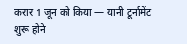करार 1 जून को किया — यानी टूर्नामेंट शुरू होने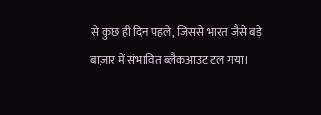से कुछ ही दिन पहले, जिससे भारत जैसे बड़े बाज़ार में संभावित ब्लैकआउट टल गया।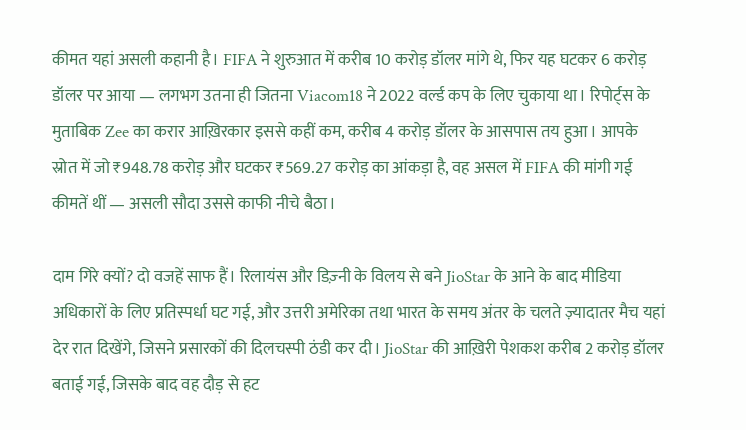कीमत यहां असली कहानी है। FIFA ने शुरुआत में करीब 10 करोड़ डॉलर मांगे थे, फिर यह घटकर 6 करोड़ डॉलर पर आया — लगभग उतना ही जितना Viacom18 ने 2022 वर्ल्ड कप के लिए चुकाया था। रिपोर्ट्स के मुताबिक Zee का करार आख़िरकार इससे कहीं कम, करीब 4 करोड़ डॉलर के आसपास तय हुआ। आपके स्रोत में जो ₹948.78 करोड़ और घटकर ₹569.27 करोड़ का आंकड़ा है, वह असल में FIFA की मांगी गई कीमतें थीं — असली सौदा उससे काफी नीचे बैठा।

दाम गिरे क्यों? दो वजहें साफ हैं। रिलायंस और डिज़्नी के विलय से बने JioStar के आने के बाद मीडिया अधिकारों के लिए प्रतिस्पर्धा घट गई, और उत्तरी अमेरिका तथा भारत के समय अंतर के चलते ज़्यादातर मैच यहां देर रात दिखेंगे, जिसने प्रसारकों की दिलचस्पी ठंडी कर दी। JioStar की आख़िरी पेशकश करीब 2 करोड़ डॉलर बताई गई, जिसके बाद वह दौड़ से हट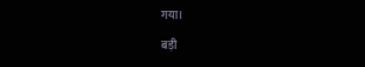गया।

बड़ी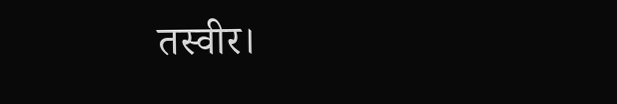तस्वीर।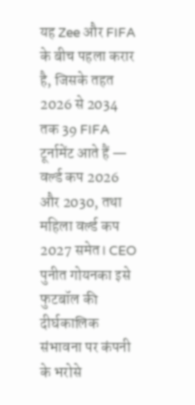यह Zee और FIFA के बीच पहला करार है, जिसके तहत 2026 से 2034 तक 39 FIFA टूर्नामेंट आते हैं — वर्ल्ड कप 2026 और 2030, तथा महिला वर्ल्ड कप 2027 समेत। CEO पुनीत गोयनका इसे फुटबॉल की दीर्घकालिक संभावना पर कंपनी के भरोसे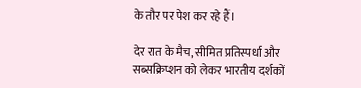के तौर पर पेश कर रहे हैं।

देर रात के मैच, सीमित प्रतिस्पर्धा और सब्सक्रिप्शन को लेकर भारतीय दर्शकों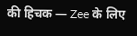की हिचक — Zee के लिए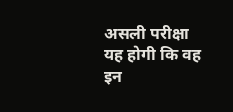असली परीक्षा यह होगी कि वह इन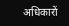अधिकारों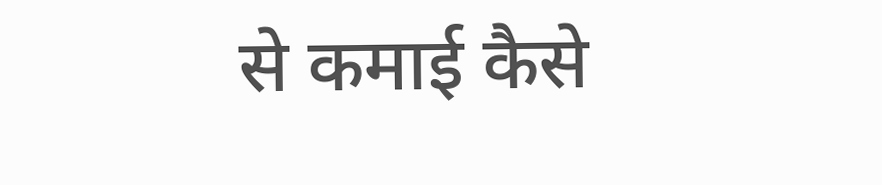से कमाई कैसे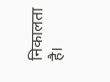निकालता है।